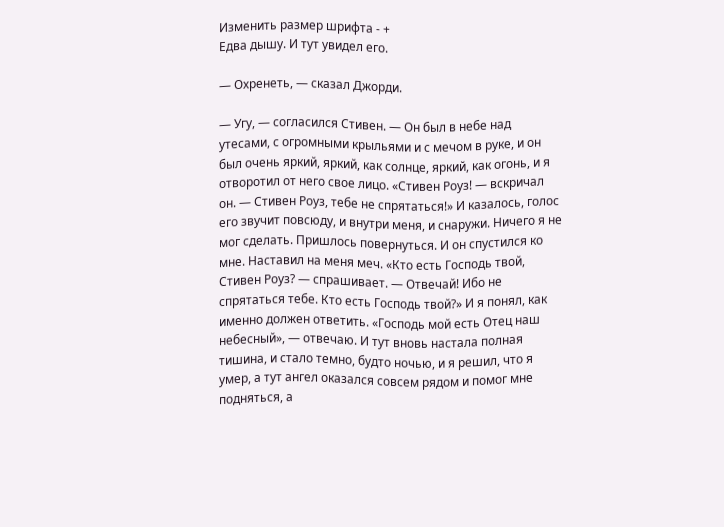Изменить размер шрифта - +
Едва дышу. И тут увидел его.

— Охренеть, — сказал Джорди.

— Угу, — согласился Стивен. — Он был в небе над утесами, с огромными крыльями и с мечом в руке, и он был очень яркий, яркий, как солнце, яркий, как огонь, и я отворотил от него свое лицо. «Стивен Роуз! — вскричал он. — Стивен Роуз, тебе не спрятаться!» И казалось, голос его звучит повсюду, и внутри меня, и снаружи. Ничего я не мог сделать. Пришлось повернуться. И он спустился ко мне. Наставил на меня меч. «Кто есть Господь твой, Стивен Роуз? — спрашивает. — Отвечай! Ибо не спрятаться тебе. Кто есть Господь твой?» И я понял, как именно должен ответить. «Господь мой есть Отец наш небесный», — отвечаю. И тут вновь настала полная тишина, и стало темно, будто ночью, и я решил, что я умер, а тут ангел оказался совсем рядом и помог мне подняться, а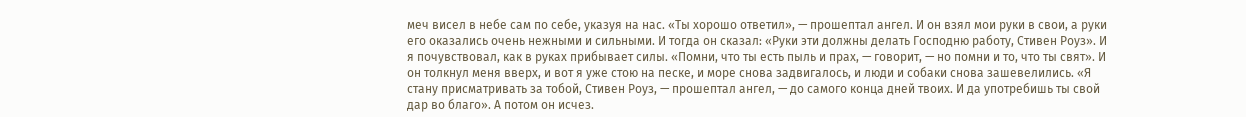меч висел в небе сам по себе, указуя на нас. «Ты хорошо ответил», — прошептал ангел. И он взял мои руки в свои, а руки его оказались очень нежными и сильными. И тогда он сказал: «Руки эти должны делать Господню работу, Стивен Роуз». И я почувствовал, как в руках прибывает силы. «Помни, что ты есть пыль и прах, — говорит, — но помни и то, что ты свят». И он толкнул меня вверх, и вот я уже стою на песке, и море снова задвигалось, и люди и собаки снова зашевелились. «Я стану присматривать за тобой, Стивен Роуз, — прошептал ангел, — до самого конца дней твоих. И да употребишь ты свой дар во благо». А потом он исчез.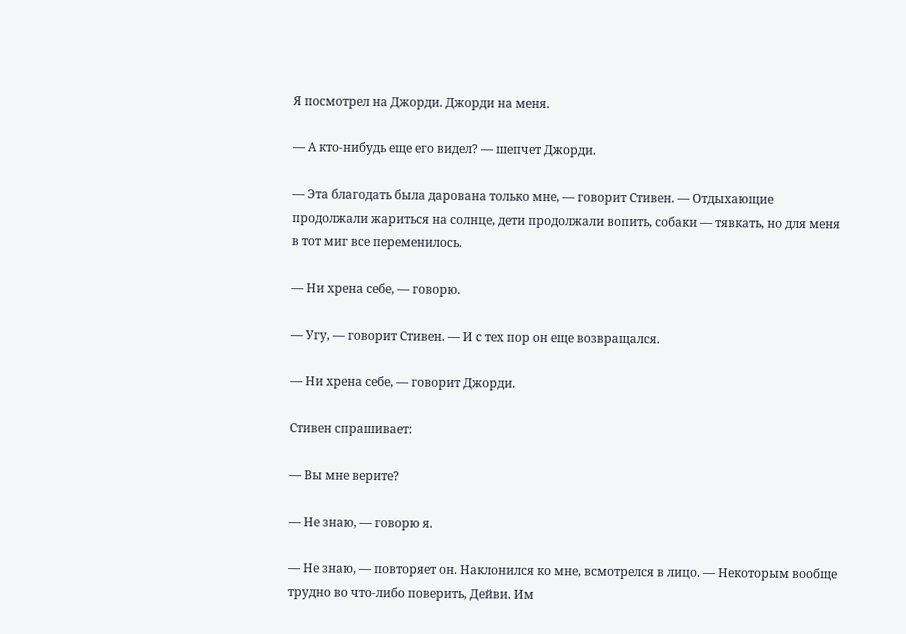Я посмотрел на Джорди. Джорди на меня.

— А кто-нибудь еще его видел? — шепчет Джорди.

— Эта благодать была дарована только мне, — говорит Стивен. — Отдыхающие продолжали жариться на солнце, дети продолжали вопить, собаки — тявкать, но для меня в тот миг все переменилось.

— Ни хрена себе, — говорю.

— Угу, — говорит Стивен. — И с тех пор он еще возвращался.

— Ни хрена себе, — говорит Джорди.

Стивен спрашивает:

— Вы мне верите?

— Не знаю, — говорю я.

— Не знаю, — повторяет он. Наклонился ко мне, всмотрелся в лицо. — Некоторым вообще трудно во что-либо поверить, Дейви. Им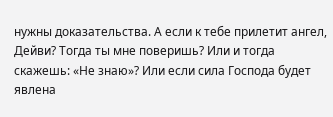нужны доказательства. А если к тебе прилетит ангел, Дейви? Тогда ты мне поверишь? Или и тогда скажешь: «Не знаю»? Или если сила Господа будет явлена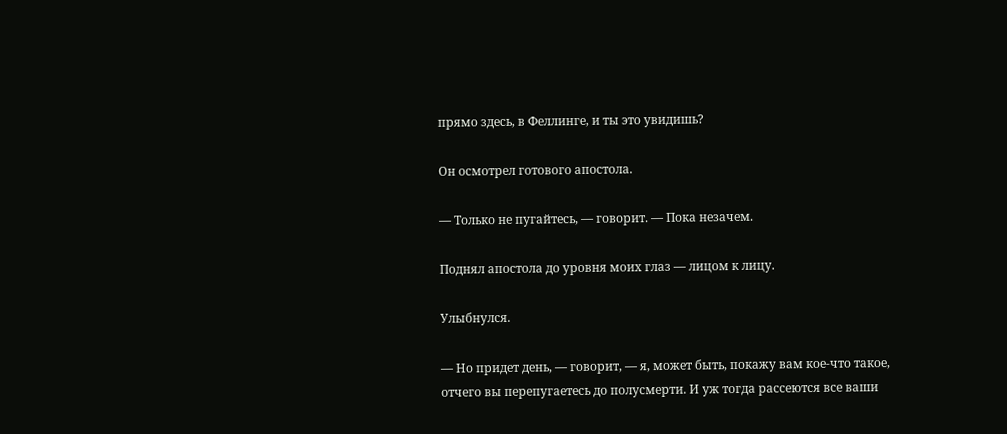прямо здесь, в Феллинге, и ты это увидишь?

Он осмотрел готового апостола.

— Только не пугайтесь, — говорит. — Пока незачем.

Поднял апостола до уровня моих глаз — лицом к лицу.

Улыбнулся.

— Но придет день, — говорит, — я, может быть, покажу вам кое-что такое, отчего вы перепугаетесь до полусмерти. И уж тогда рассеются все ваши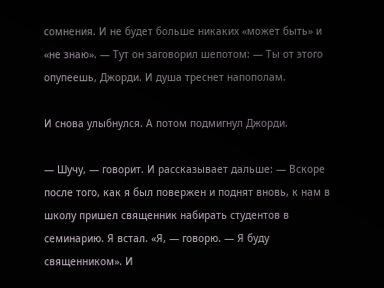сомнения. И не будет больше никаких «может быть» и «не знаю». — Тут он заговорил шепотом: — Ты от этого опупеешь, Джорди. И душа треснет напополам.

И снова улыбнулся. А потом подмигнул Джорди.

— Шучу, — говорит. И рассказывает дальше: — Вскоре после того, как я был повержен и поднят вновь, к нам в школу пришел священник набирать студентов в семинарию. Я встал. «Я, — говорю. — Я буду священником». И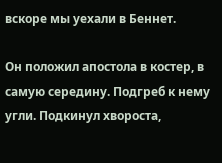вскоре мы уехали в Беннет.

Он положил апостола в костер, в самую середину. Подгреб к нему угли. Подкинул хвороста,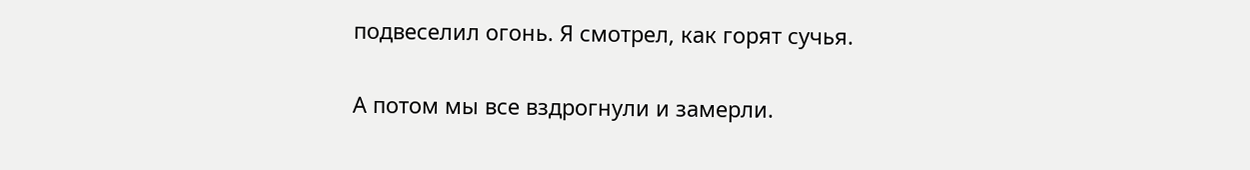подвеселил огонь. Я смотрел, как горят сучья.

А потом мы все вздрогнули и замерли.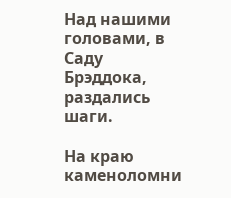Над нашими головами, в Саду Брэддока, раздались шаги.

На краю каменоломни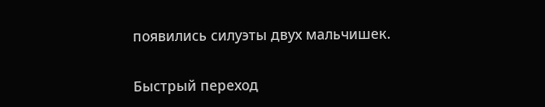появились силуэты двух мальчишек.

Быстрый переход